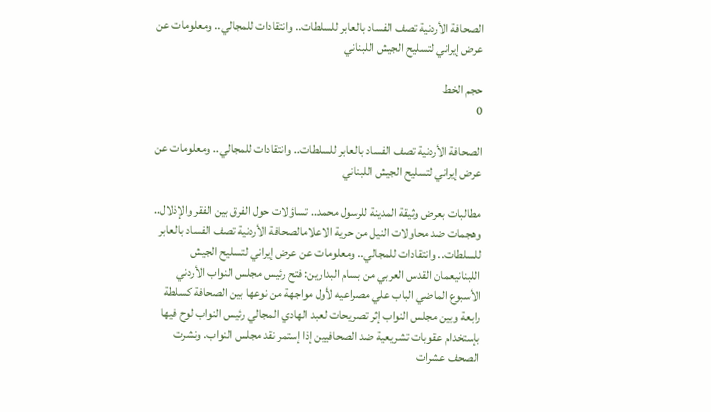الصحافة الأردنية تصف الفساد بالعابر للسلطات.. وانتقادات للمجالي.. ومعلومات عن عرض إيراني لتسليح الجيش اللبناني

حجم الخط
0

الصحافة الأردنية تصف الفساد بالعابر للسلطات.. وانتقادات للمجالي.. ومعلومات عن عرض إيراني لتسليح الجيش اللبناني

مطالبات بعرض وثيقة المدينة للرسول محمد.. تساؤلات حول الفرق بين الفقر والإذلال.. وهجمات ضد محاولات النيل من حرية الاعلامالصحافة الأردنية تصف الفساد بالعابر للسلطات.. وانتقادات للمجالي.. ومعلومات عن عرض إيراني لتسليح الجيش اللبنانيعمان القدس العربي من بسام البدارين: فتح رئيس مجلس النواب الأردني الأسبوع الماضي الباب علي مصراعيه لأول مواجهة من نوعها بين الصحافة كسلطة رابعة وبين مجلس النواب إثر تصريحات لعبد الهادي المجالي رئيس النواب لوح فيها بإستخدام عقوبات تشريعية ضد الصحافيين إذا إستمر نقد مجلس النواب. ونشرت الصحف عشرات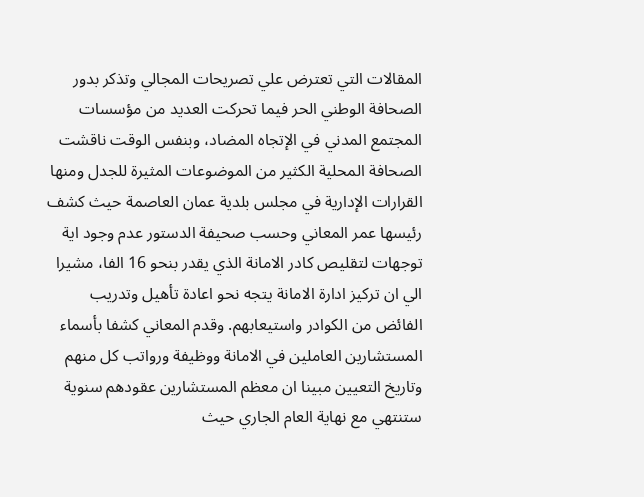المقالات التي تعترض علي تصريحات المجالي وتذكر بدور الصحافة الوطني الحر فيما تحركت العديد من مؤسسات المجتمع المدني في الإتجاه المضاد، وبنفس الوقت ناقشت الصحافة المحلية الكثير من الموضوعات المثيرة للجدل ومنها القرارات الإدارية في مجلس بلدية عمان العاصمة حيث كشف رئيسها عمر المعاني وحسب صحيفة الدستور عدم وجود اية توجهات لتقليص كادر الامانة الذي يقدر بنحو 16 الفا، مشيرا الي ان تركيز ادارة الامانة يتجه نحو اعادة تأهيل وتدريب الفائض من الكوادر واستيعابهم. وقدم المعاني كشفا بأسماء المستشارين العاملين في الامانة ووظيفة ورواتب كل منهم وتاريخ التعيين مبينا ان معظم المستشارين عقودهم سنوية ستنتهي مع نهاية العام الجاري حيث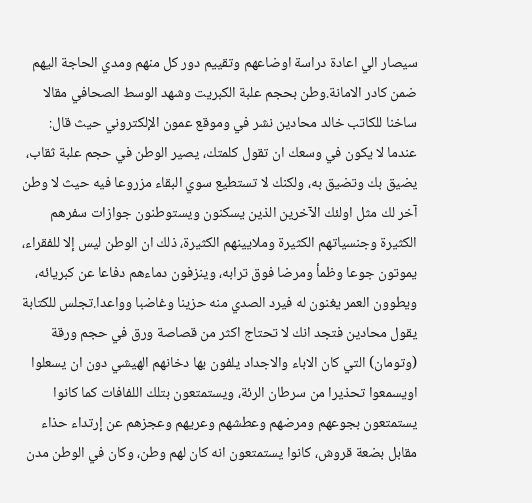سيصار الي اعادة دراسة اوضاعهم وتقييم دور كل منهم ومدي الحاجة اليهم ضمن كادر الامانة.وطن بحجم علبة الكبريت وشهد الوسط الصحافي مقالا ساخنا للكاتب خالد محادين نشر في وموقع عمون الإلكتروني حيث قال: عندما لا يكون في وسعك ان تقول كلمتك، يصير الوطن في حجم علبة ثقاب، يضيق بك وتضيق به، ولكنك لا تستطيع سوي البقاء مزروعا فيه حيث لا وطن آخر لك مثل اولئك الآخرين الذين يسكنون ويستوطنون جوازات سفرهم الكثيرة وجنسياتهم الكثيرة وملايينهم الكثيرة، ذلك ان الوطن ليس إلا للفقراء، يموتون جوعا وظمأ ومرضا فوق ترابه، وينزفون دماءهم دفاعا عن كبريائه، ويطوون العمر يغنون له فيرد الصدي منه حزينا وغاضبا وواعدا.تجلس للكتابة يقول محادين فتجد انك لا تحتاج اكثر من قصاصة ورق في حجم ورقة (وتومان) التي كان الاباء والاجداد يلفون بها دخانهم الهيشي دون ان يسعلوا اويسمعوا تحذيرا من سرطان الرئة، ويستمتعون بتلك اللفافات كما كانوا يستمتعون بجوعهم ومرضهم وعطشهم وعريهم وعجزهم عن إرتداء حذاء مقابل بضعة قروش، كانوا يستمتعون انه كان لهم وطن، وكان في الوطن مدن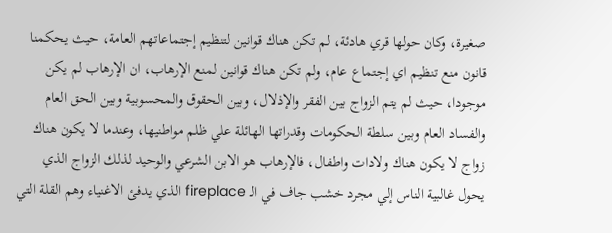صغيرة، وكان حولها قري هادئة، لم تكن هناك قوانين لتنظيم إجتماعاتهم العامة، حيث يحكمنا قانون منع تنظيم اي إجتماع عام، ولم تكن هناك قوانين لمنع الإرهاب، ان الإرهاب لم يكن موجودا، حيث لم يتم الزواج بين الفقر والإذلال، وبين الحقوق والمحسوبية وبين الحق العام والفساد العام وبين سلطة الحكومات وقدراتها الهائلة علي ظلم مواطنيها، وعندما لا يكون هناك زواج لا يكون هناك ولادات واطفال، فالإرهاب هو الابن الشرعي والوحيد لذلك الزواج الذي يحول غالبية الناس إلي مجرد خشب جاف في الـ fireplace الذي يدفئ الاغنياء وهم القلة التي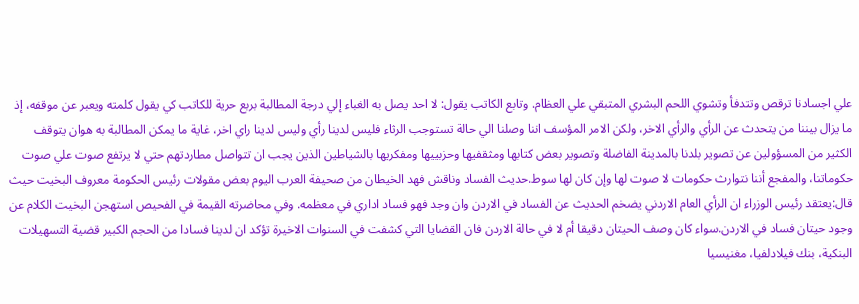علي اجسادنا ترقص وتتدفأ وتشوي اللحم البشري المتبقي علي العظام. وتابع الكاتب يقول: لا احد يصل به الغباء إلي درجة المطالبة بربع حرية للكاتب كي يقول كلمته ويعبر عن موقفه، إذ ما يزال بيننا من يتحدث عن الرأي والرأي الاخر، ولكن الامر المؤسف اننا وصلنا الي حالة تستوجب الرثاء فليس لدينا رأي وليس لدينا راي اخر، غاية ما يمكن المطالبة به هوان يتوقف الكثير من المسؤولين عن تصوير بلدنا بالمدينة الفاضلة وتصوير بعض كتابها ومثقفيها وحزبييها ومفكريها بالشياطين الذين يجب ان تتواصل مطاردتهم حتي لا يرتفع صوت علي صوت حكوماتنا، والمفجع أننا نتوارث حكومات لا صوت لها وإن كان لها سوط.حديث الفساد وناقش فهد الخيطان من صحيفة العرب اليوم بعض مقولات رئيس الحكومة معروف البخيت حيث قال:يعتقد رئيس الوزراء ان الرأي العام الاردني يضخم الحديث عن الفساد في الاردن وان وجد فهو فساد اداري في معظمه. وفي محاضرته القيمة في الفحيص استهجن البخيت الكلام عن وجود حيتان فساد في الاردن.سواء كان وصف الحيتان دقيقا أم لا في حالة الاردن فان القضايا التي كشفت في السنوات الاخيرة تؤكد ان لدينا فسادا من الحجم الكبير قضية التسهيلات البنكية، بنك فيلادلفيا، مغنيسيا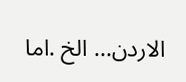الاردن… الخ .اما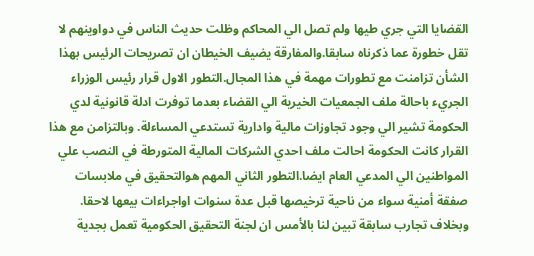القضايا التي جري طيها ولم تصل الي المحاكم وظلت حديث الناس في دواوينهم لا تقل خطورة عما ذكرناه سابقا.والمفارقة يضيف الخيطان ان تصريحات الرئيس بهذا الشأن تزامنت مع تطورات مهمة في هذا المجال.التطور الاول قرار رئيس الوزراء الجريء باحالة ملف الجمعيات الخيرية الي القضاء بعدما توفرت ادلة قانونية لدي الحكومة تشير الي وجود تجاوزات مالية وادارية تستدعي المساءلة. وبالتزامن مع هذا القرار كانت الحكومة احالت ملف احدي الشركات المالية المتورطة في النصب علي المواطنين الي المدعي العام ايضا.التطور الثاني المهم هوالتحقيق في ملابسات صفقة أمنية سواء من ناحية ترخيصها قبل عدة سنوات اواجراءات بيعها لاحقا. وبخلاف تجارب سابقة تبين لنا بالأمس ان لجنة التحقيق الحكومية تعمل بجدية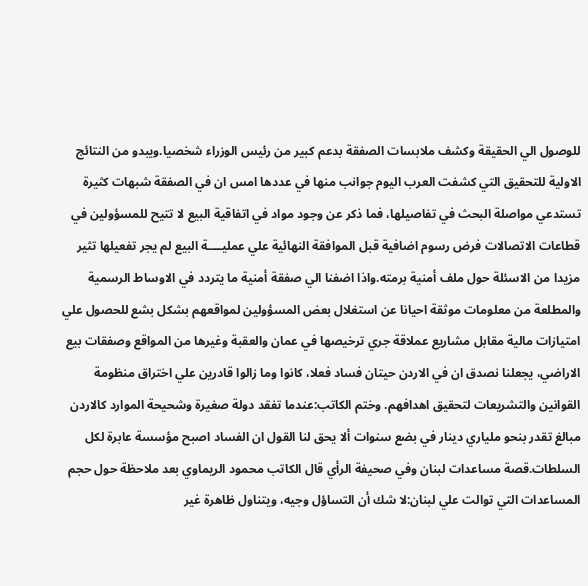للوصول الي الحقيقة وكشف ملابسات الصفقة بدعم كبير من رئيس الوزراء شخصيا.ويبدو من النتائج الاولية للتحقيق التي كشفت العرب اليوم جوانب منها في عددها امس ان في الصفقة شبهات كثيرة تستدعي مواصلة البحث في تفاصيلها، فما ذكر عن وجود مواد في اتفاقية البيع لا تتيح للمسؤولين في قطاعات الاتصالات فرض رسوم اضافية قبل الموافقة النهائية علي عمليــــة البيع لم يجر تفعيلها تثير مزيدا من الاسئلة حول ملف أمنية برمته.واذا اضفنا الي صفقة أمنية ما يتردد في الاوساط الرسمية والمطلعة من معلومات موثقة احيانا عن استغلال بعض المسؤولين لمواقعهم بشكل بشع للحصول علي امتيازات مالية مقابل مشاريع عملاقة جري ترخيصها في عمان والعقبة وغيرها من المواقع وصفقات بيع الاراضي، يجعلنا نصدق ان في الاردن حيتان فساد فعلا، كانوا وما زالوا قادرين علي اختراق منظومة القوانين والتشريعات لتحقيق اهدافهم. وختم الكاتب:عندما تفقد دولة صغيرة وشحيحة الموارد كالاردن مبالغ تقدر بنحو ملياري دينار في بضع سنوات ألا يحق لنا القول ان الفساد اصبح مؤسسة عابرة لكل السلطات.قصة مساعدات لبنان وفي صحيفة الرأي قال الكاتب محمود الريماوي بعد ملاحظة حول حجم المساعدات التي توالت علي لبنان:لا شك أن التساؤل وجيه، ويتناول ظاهرة غير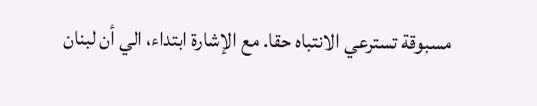مسبوقة تسترعي الانتباه حقا. مع الإشارة ابتداء، الي أن لبنان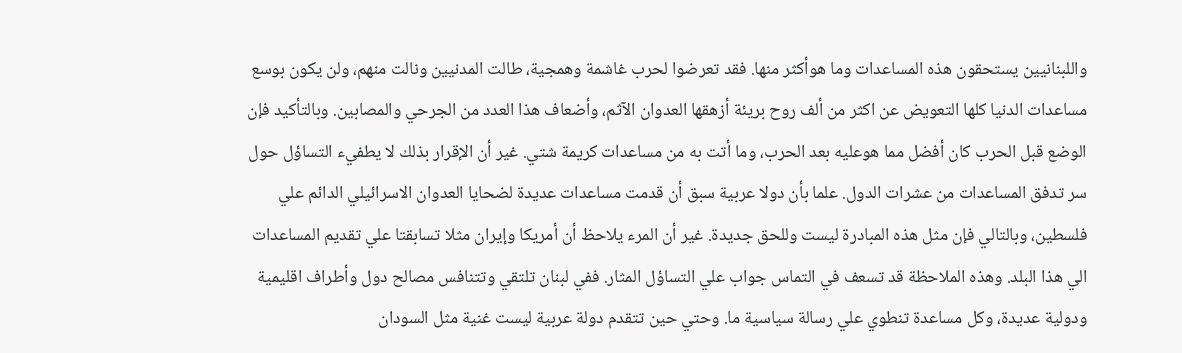واللبنانيين يستحقون هذه المساعدات وما هوأكثر منها. فقد تعرضوا لحرب غاشمة وهمجية، طالت المدنيين ونالت منهم، ولن يكون بوسع مساعدات الدنيا كلها التعويض عن اكثر من ألف روح بريئة أزهقها العدوان الآثم، وأضعاف هذا العدد من الجرحي والمصابين. وبالتأكيد فإن الوضع قبل الحرب كان أفضل مما هوعليه بعد الحرب، وما أتت به من مساعدات كريمة شتي. غير أن الإقرار بذلك لا يطفيء التساؤل حول سر تدفق المساعدات من عشرات الدول. علما بأن دولا عربية سبق أن قدمت مساعدات عديدة لضحايا العدوان الاسرائيلي الدائم علي فلسطين، وبالتالي فإن مثل هذه المبادرة ليست وللحق جديدة. غير أن المرء يلاحظ أن أمريكا وإيران مثلا تسابقتا علي تقديم المساعدات الي هذا البلد. وهذه الملاحظة قد تسعف في التماس جواب علي التساؤل المثار. ففي لبنان تلتقي وتتنافس مصالح دول وأطراف اقليمية ودولية عديدة، وكل مساعدة تنطوي علي رسالة سياسية ما. وحتي حين تتقدم دولة عربية ليست غنية مثل السودان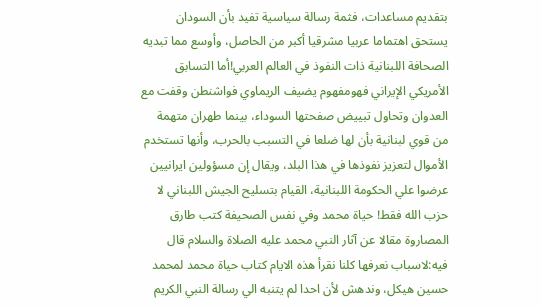بتقديم مساعدات، فثمة رسالة سياسية تفيد بأن السودان يستحق اهتماما عربيا مشرقيا أكبر من الحاصل، وأوسع مما تبديه الصحافة اللبنانية ذات النفوذ في العالم العربي!أما التسابق الأمريكي الإيراني فهومفهوم يضيف الريماوي فواشنطن وقفت مع العدوان وتحاول تبييض صفحتها السوداء، بينما طهران متهمة من قوي لبنانية بأن لها ضلعا في التسبب بالحرب، وأنها تستخدم الأموال لتعزيز نفوذها في هذا البلد، ويقال إن مسؤولين ايرانيين عرضوا علي الحكومة اللبنانية، القيام بتسليح الجيش اللبناني لا حزب الله فقط! حياة محمد وفي نفس الصحيفة كتب طارق المصاروة مقالا عن آثار النبي محمد عليه الصلاة والسلام قال فيه:لاسباب نعرفها كلنا نقرأ هذه الايام كتاب حياة محمد لمحمد حسين هيكل، وندهش لأن احدا لم يتنبه الي رسالة النبي الكريم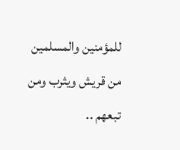للمؤمنين والمسلمين من قريش ويثرب ومن تبعهم ..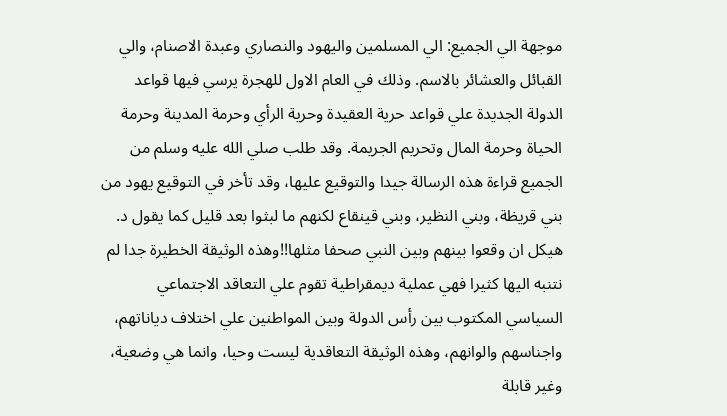موجهة الي الجميع: الي المسلمين واليهود والنصاري وعبدة الاصنام، والي القبائل والعشائر بالاسم. وذلك في العام الاول للهجرة يرسي فيها قواعد الدولة الجديدة علي قواعد حرية العقيدة وحرية الرأي وحرمة المدينة وحرمة الحياة وحرمة المال وتحريم الجريمة. وقد طلب صلي الله عليه وسلم من الجميع قراءة هذه الرسالة جيدا والتوقيع عليها، وقد تأخر في التوقيع يهود من بني قريظة، وبني النظير، وبني قينقاع لكنهم ما لبثوا بعد قليل كما يقول د. هيكل ان وقعوا بينهم وبين النبي صحفا مثلها!!وهذه الوثيقة الخطيرة جدا لم نتنبه اليها كثيرا فهي عملية ديمقراطية تقوم علي التعاقد الاجتماعي السياسي المكتوب بين رأس الدولة وبين المواطنين علي اختلاف دياناتهم، واجناسهم والوانهم، وهذه الوثيقة التعاقدية ليست وحيا، وانما هي وضعية، وغير قابلة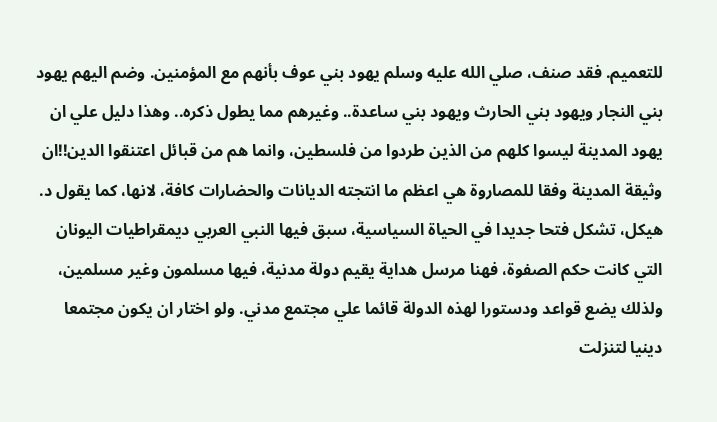للتعميم. فقد صنف، صلي الله عليه وسلم يهود بني عوف بأنهم مع المؤمنين. وضم اليهم يهود بني النجار ويهود بني الحارث ويهود بني ساعدة.. وغيرهم مما يطول ذكره.. وهذا دليل علي ان يهود المدينة ليسوا كلهم من الذين طردوا من فلسطين، وانما هم من قبائل اعتنقوا الدين!!ان وثيقة المدينة وفقا للمصاروة هي اعظم ما انتجته الديانات والحضارات كافة، لانها، كما يقول د. هيكل، تشكل فتحا جديدا في الحياة السياسية، سبق فيها النبي العربي ديمقراطيات اليونان التي كانت حكم الصفوة، فهنا مرسل هداية يقيم دولة مدنية، فيها مسلمون وغير مسلمين، ولذلك يضع قواعد ودستورا لهذه الدولة قائما علي مجتمع مدني. ولو اختار ان يكون مجتمعا دينيا لتنزلت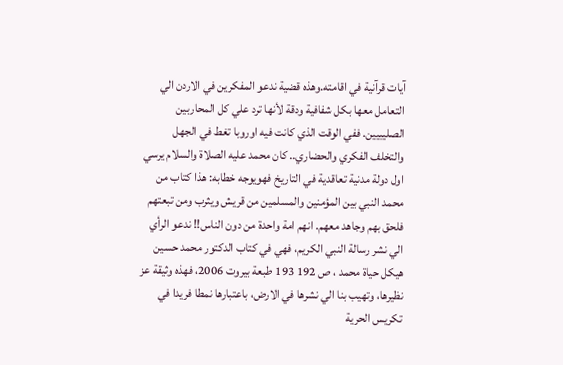آيات قرآنية في اقامته.وهذه قضية ندعو المفكرين في الاردن الي التعامل معها بكل شفافية ودقة لأنها ترد علي كل المحاربين الصليبيين. ففي الوقت الذي كانت فيه اوروبا تغط في الجهل والتخلف الفكري والحضاري.. كان محمد عليه الصلاة والسلام يرسي اول دولة مدنية تعاقدية في التاريخ فهويوجه خطابه: هذا كتاب من محمد النبي بين المؤمنين والمسلمين من قريش ويثرب ومن تبعتهم فلحق بهم وجاهد معهم. انهم امة واحدة من دون الناس!! ندعو الرأي الي نشر رسالة النبي الكريم، فهي في كتاب الدكتور محمد حسين هيكل حياة محمد ، ص 192 193 طبعة بيروت 2006، فهذه وثيقة عز نظيرها، وتهيب بنا الي نشرها في الارض، باعتبارها نمطا فريدا في تكريس الحرية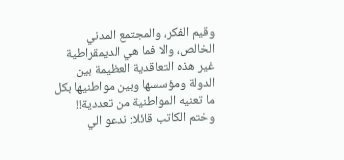وقيم الفكر، والمجتمع المدني الخالص، والا فما هي الديمقراطية غير هذه التعاقدية العظيمة بين الدولة ومؤسسها وبين مواطنيها بكل ما تعنيه المواطنية من تعددية!! وختم الكاتب قائلا: ندعو الي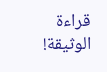قراءة الوثيقة!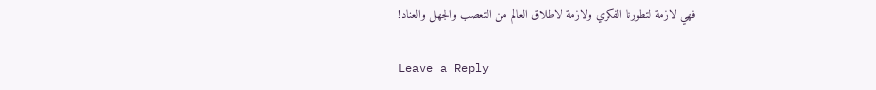فهي لازمة لتطورنا الفكري ولازمة لاطلاق العالم من التعصب والجهل والعناد!

Leave a Reply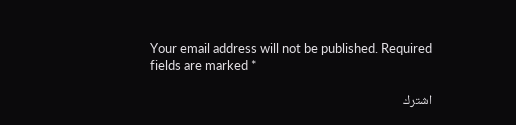Your email address will not be published. Required fields are marked *

اشترك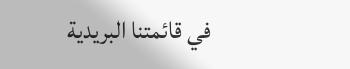في قائمتنا البريدية